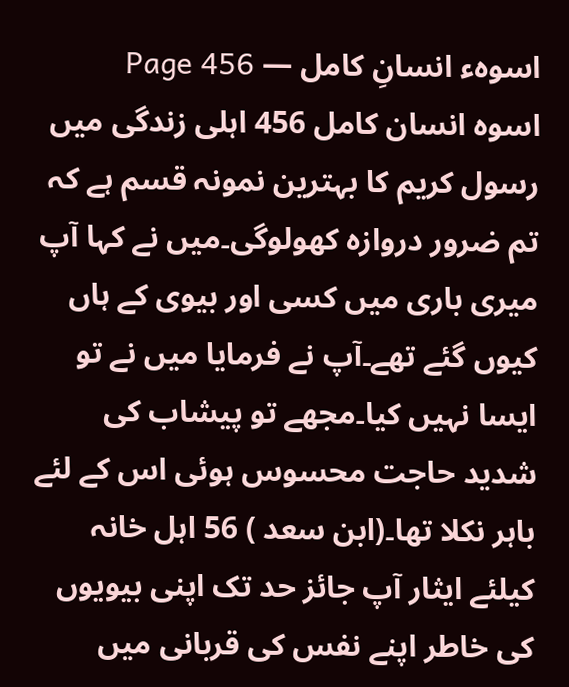اسوہء انسانِ کامل — Page 456
اسوہ انسان کامل 456 اہلی زندگی میں رسول کریم کا بہترین نمونہ قسم ہے کہ تم ضرور دروازہ کھولوگی۔میں نے کہا آپ میری باری میں کسی اور بیوی کے ہاں کیوں گئے تھے۔آپ نے فرمایا میں نے تو ایسا نہیں کیا۔مجھے تو پیشاب کی شدید حاجت محسوس ہوئی اس کے لئے باہر نکلا تھا۔(ابن سعد ) 56 اہل خانہ کیلئے ایثار آپ جائز حد تک اپنی بیویوں کی خاطر اپنے نفس کی قربانی میں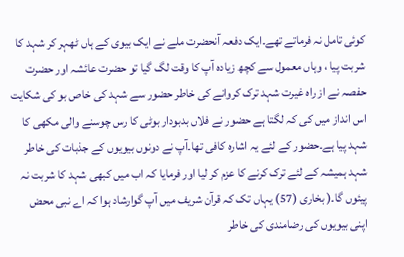کوئی تامل نہ فرماتے تھے۔ایک دفعہ آنحضرت ملے نے ایک بیوی کے ہاں ٹھہر کر شہد کا شربت پیا ، وہاں معمول سے کچھ زیادہ آپ کا وقت لگ گیا تو حضرت عائشہ اور حضرت حفصہ نے از راہ غیرت شہد ترک کروانے کی خاطر حضور سے شہد کی خاص بو کی شکایت اس انداز میں کی کہ لگتا ہے حضور نے فلاں بدبودار بوٹی کا رس چوسنے والی مکھی کا شہد پیا ہے۔حضور کے لئے یہ اشارہ کافی تھا۔آپ نے دونوں بیویوں کے جذبات کی خاطر شہد ہمیشہ کے لئے ترک کرنے کا عزم کر لیا اور فرمایا کہ اب میں کبھی شہد کا شربت نہ پیئوں گا۔( بخاری (57) یہاں تک کہ قرآن شریف میں آپ گوارشاد ہوا کہ اے نبی محض اپنی بیویوں کی رضامندی کی خاطر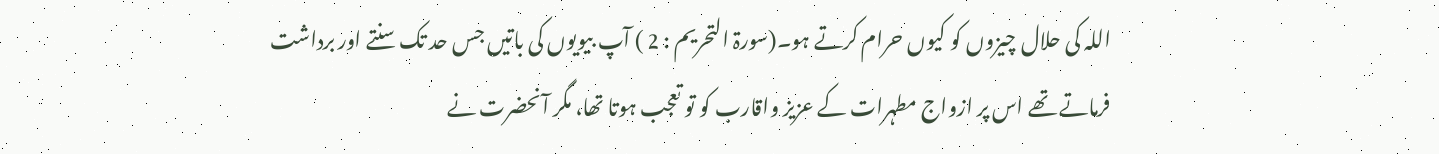اللہ کی حلال چیزوں کو کیوں حرام کرتے ہو۔(سورۃ التحریم : 2 ) آپ بیویوں کی باتیں جس حد تک سنتے اور برداشت فرماتے تھے اس پر ازواج مطہرات کے عزیز واقارب کو تو تعجب ہوتا تھا، مگر آنحضرت نے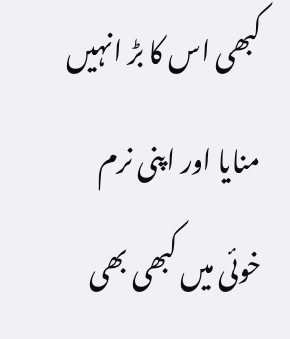کبھی اس کا بڑ انہیں منایا اور اپنی نرم خوئی میں کبھی بھی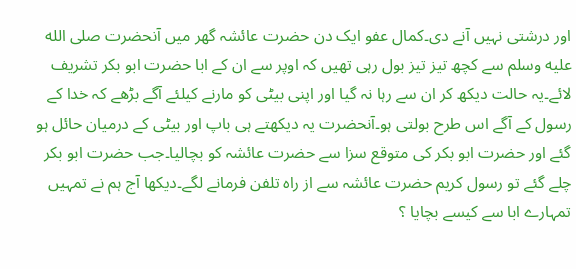اور درشتی نہیں آنے دی۔کمال عفو ایک دن حضرت عائشہ گھر میں آنحضرت صلى الله عليه وسلم سے کچھ تیز تیز بول رہی تھیں کہ اوپر سے ان کے ابا حضرت ابو بکر تشریف لائے۔یہ حالت دیکھ کر ان سے رہا نہ گیا اور اپنی بیٹی کو مارنے کیلئے آگے بڑھے کہ خدا کے رسول کے آگے اس طرح بولتی ہو۔آنحضرت یہ دیکھتے ہی باپ اور بیٹی کے درمیان حائل ہو گئے اور حضرت ابو بکر کی متوقع سزا سے حضرت عائشہ کو بچالیا۔جب حضرت ابو بکر چلے گئے تو رسول کریم حضرت عائشہ سے از راہ تلفن فرمانے لگے۔دیکھا آج ہم نے تمہیں تمہارے ابا سے کیسے بچایا ؟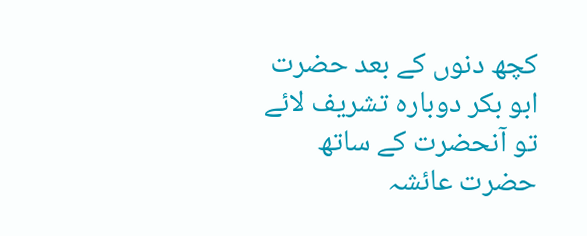کچھ دنوں کے بعد حضرت ابو بکر دوبارہ تشریف لائے تو آنحضرت کے ساتھ حضرت عائشہ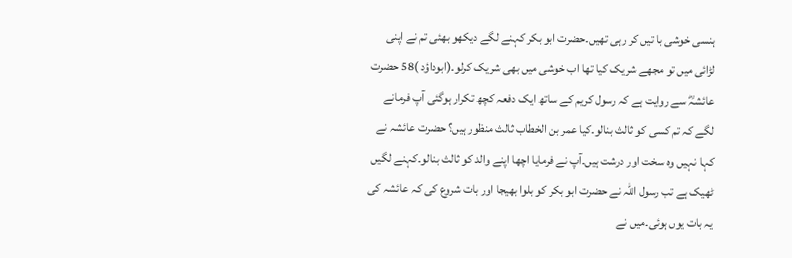ہنسی خوشی با تیں کر رہی تھیں۔حضرت ابو بکر کہنے لگے دیکھو بھئی تم نے اپنی لڑائی میں تو مجھے شریک کیا تھا اب خوشی میں بھی شریک کرلو۔(ابوداؤد )58 حضرت عائشہؓ سے روایت ہے کہ رسول کریم کے ساتھ ایک دفعہ کچھ تکرار ہوگئی آپ فرمانے لگے کہ تم کسی کو ثالث بنالو۔کیا عمر بن الخطاب ثالث منظور ہیں؟ حضرت عائشہ نے کہا نہیں وہ سخت اور درشت ہیں۔آپ نے فرمایا اچھا اپنے والد کو ثالث بنالو۔کہنے لگیں ٹھیک ہے تب رسول اللہ نے حضرت ابو بکر کو بلوا بھیجا اور بات شروع کی کہ عائشہ کی یہ بات یوں ہوئی۔میں نے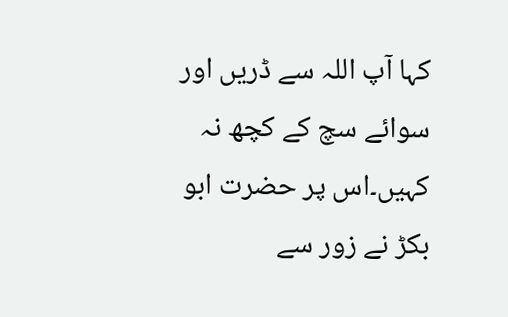کہا آپ اللہ سے ڈریں اور سوائے سچ کے کچھ نہ کہیں۔اس پر حضرت ابو بکڑ نے زور سے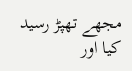مجھے تھپڑ رسید کیا اور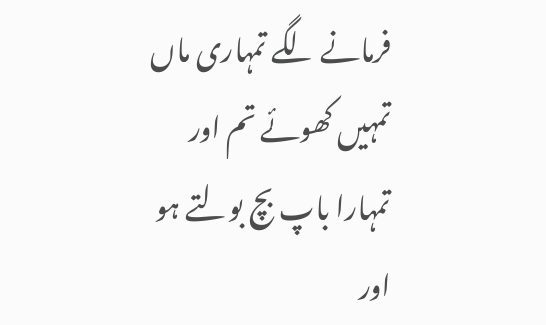فرمانے لگے تمہاری ماں تمہیں کھوئے تم اور تمہارا باپ بچ بولتے ہو اور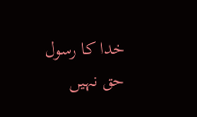خدا کا رسول حق نہیں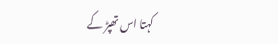کہتا اس تھپڑ کے